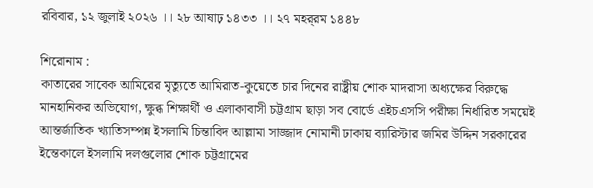রবিবার, ১২ জুলাই ২০২৬ ।। ২৮ আষাঢ় ১৪৩৩ ।। ২৭ মহর্‌রম ১৪৪৮

শিরোনাম :
কাতারের সাবেক আমিরের মৃত্যুতে আমিরাত-কুয়েতে চার দিনের রাষ্ট্রীয় শোক মাদরাসা অধ্যক্ষের বিরুদ্ধে মানহানিকর অভিযোগ, ক্ষুব্ধ শিক্ষার্থী ও এলাকাবাসী চট্টগ্রাম ছাড়া সব বোর্ডে এইচএসসি পরীক্ষা নির্ধারিত সময়েই আন্তর্জাতিক খ্যাতিসম্পন্ন ইসলামি চিন্তাবিদ আল্লামা সাজ্জাদ নোমানী ঢাকায় ব্যারিস্টার জমির উদ্দিন সরকারের ইন্তেকালে ইসলামি দলগুলোর শোক চট্টগ্রামের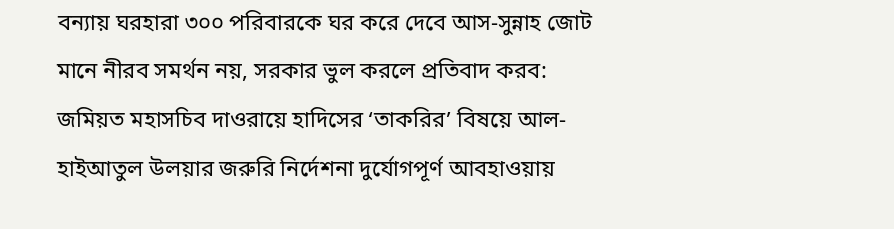বন্যায় ঘরহারা ৩০০ পরিবারকে ঘর করে দেবে আস-সুন্নাহ জোট মানে নীরব সমর্থন নয়, সরকার ভুল করলে প্রতিবাদ করব: জমিয়ত মহাসচিব দাওরায়ে হাদিসের ‘তাকরির’ বিষয়ে আল-হাইআতুল উলয়ার জরুরি নির্দেশনা দুর্যোগপূর্ণ আবহাওয়ায়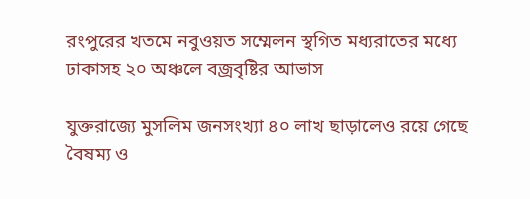রংপুরের খতমে নবুওয়ত সম্মেলন স্থগিত মধ্যরাতের মধ্যে ঢাকাসহ ২০ অঞ্চলে বজ্রবৃষ্টির আভাস

যুক্তরাজ্যে মুসলিম জনসংখ্যা ৪০ লাখ ছাড়ালেও রয়ে গেছে বৈষম্য ও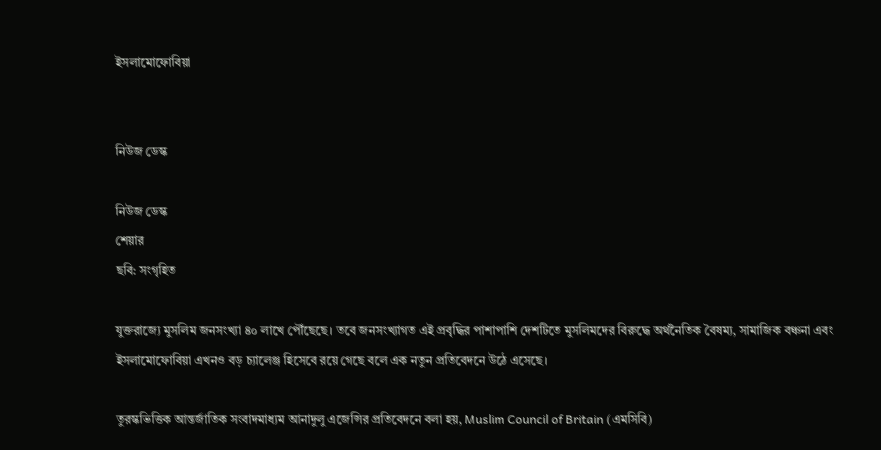ইসলামোফোবিয়া


নিউজ ডেস্ক

নিউজ ডেস্ক
শেয়ার
ছবি: সংগৃহিত

যুক্তরাজ্যে মুসলিম জনসংখ্যা ৪০ লাখে পৌঁছেছে। তবে জনসংখ্যাগত এই প্রবৃদ্ধির পাশাপাশি দেশটিতে মুসলিমদের বিরুদ্ধে অর্থনৈতিক বৈষম্য, সামাজিক বঞ্চনা এবং ইসলামোফোবিয়া এখনও বড় চ্যালেঞ্জ হিসেবে রয়ে গেছে বলে এক নতুন প্রতিবেদনে উঠে এসেছে।

তুরস্কভিত্তিক আন্তর্জাতিক সংবাদমাধ্যম আনাদুলু এজেন্সির প্রতিবেদনে বলা হয়, Muslim Council of Britain (এমসিবি)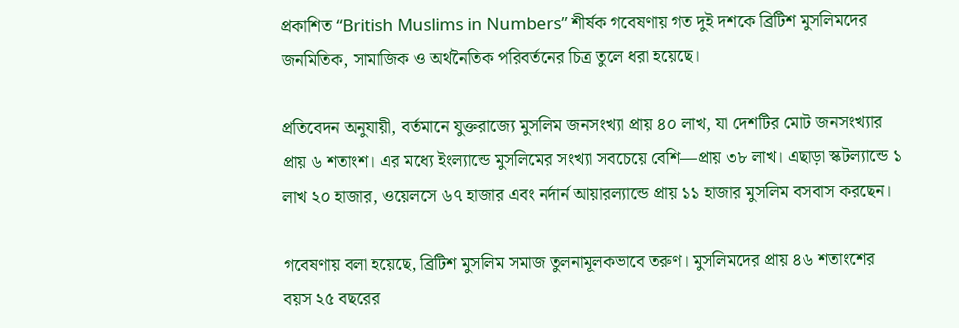প্রকাশিত “British Muslims in Numbers” শীর্ষক গবেষণায় গত দুই দশকে ব্রিটিশ মুসলিমদের জনমিতিক, সামাজিক ও অর্থনৈতিক পরিবর্তনের চিত্র তুলে ধরা হয়েছে।

প্রতিবেদন অনুযায়ী, বর্তমানে যুক্তরাজ্যে মুসলিম জনসংখ্যা প্রায় ৪০ লাখ, যা দেশটির মোট জনসংখ্যার প্রায় ৬ শতাংশ। এর মধ্যে ইংল্যান্ডে মুসলিমের সংখ্যা সবচেয়ে বেশি—প্রায় ৩৮ লাখ। এছাড়া স্কটল্যান্ডে ১ লাখ ২০ হাজার, ওয়েলসে ৬৭ হাজার এবং নর্দার্ন আয়ারল্যান্ডে প্রায় ১১ হাজার মুসলিম বসবাস করছেন।

গবেষণায় বলা হয়েছে, ব্রিটিশ মুসলিম সমাজ তুলনামূলকভাবে তরুণ। মুসলিমদের প্রায় ৪৬ শতাংশের বয়স ২৫ বছরের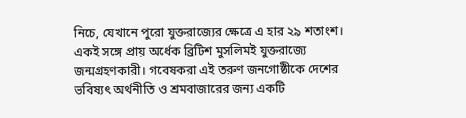নিচে, যেখানে পুরো যুক্তরাজ্যের ক্ষেত্রে এ হার ২৯ শতাংশ। একই সঙ্গে প্রায় অর্ধেক ব্রিটিশ মুসলিমই যুক্তরাজ্যে জন্মগ্রহণকারী। গবেষকরা এই তরুণ জনগোষ্ঠীকে দেশের ভবিষ্যৎ অর্থনীতি ও শ্রমবাজারের জন্য একটি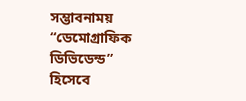সম্ভাবনাময় “ডেমোগ্রাফিক ডিভিডেন্ড” হিসেবে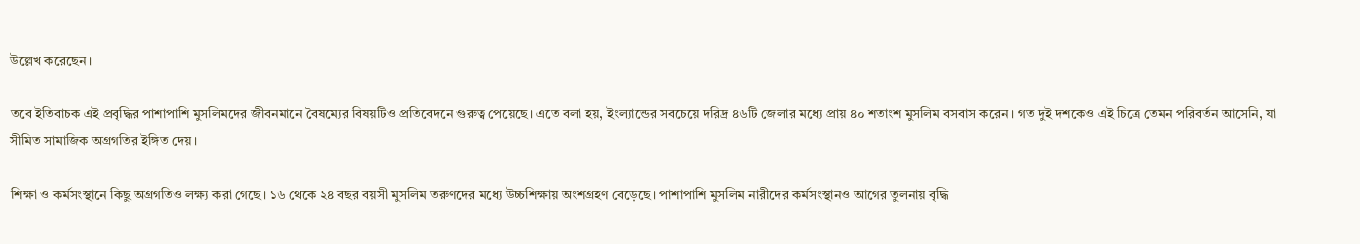উল্লেখ করেছেন।

তবে ইতিবাচক এই প্রবৃদ্ধির পাশাপাশি মুসলিমদের জীবনমানে বৈষম্যের বিষয়টিও প্রতিবেদনে গুরুত্ব পেয়েছে। এতে বলা হয়, ইংল্যান্ডের সবচেয়ে দরিদ্র ৪৬টি জেলার মধ্যে প্রায় ৪০ শতাংশ মুসলিম বসবাস করেন। গত দুই দশকেও এই চিত্রে তেমন পরিবর্তন আসেনি, যা সীমিত সামাজিক অগ্রগতির ইঙ্গিত দেয়।

শিক্ষা ও কর্মসংস্থানে কিছু অগ্রগতিও লক্ষ্য করা গেছে। ১৬ থেকে ২৪ বছর বয়সী মুসলিম তরুণদের মধ্যে উচ্চশিক্ষায় অংশগ্রহণ বেড়েছে। পাশাপাশি মুসলিম নারীদের কর্মসংস্থানও আগের তুলনায় বৃদ্ধি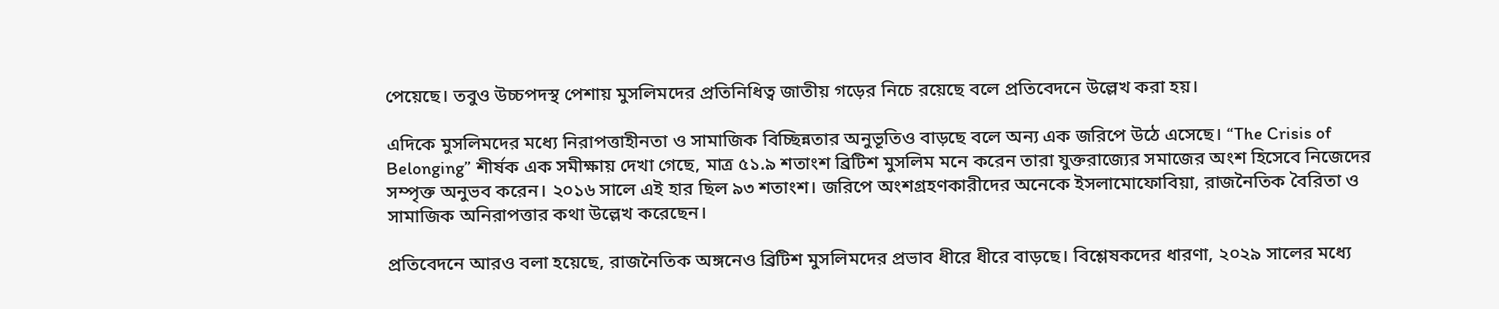পেয়েছে। তবুও উচ্চপদস্থ পেশায় মুসলিমদের প্রতিনিধিত্ব জাতীয় গড়ের নিচে রয়েছে বলে প্রতিবেদনে উল্লেখ করা হয়।

এদিকে মুসলিমদের মধ্যে নিরাপত্তাহীনতা ও সামাজিক বিচ্ছিন্নতার অনুভূতিও বাড়ছে বলে অন্য এক জরিপে উঠে এসেছে। “The Crisis of Belonging” শীর্ষক এক সমীক্ষায় দেখা গেছে, মাত্র ৫১.৯ শতাংশ ব্রিটিশ মুসলিম মনে করেন তারা যুক্তরাজ্যের সমাজের অংশ হিসেবে নিজেদের সম্পৃক্ত অনুভব করেন। ২০১৬ সালে এই হার ছিল ৯৩ শতাংশ। জরিপে অংশগ্রহণকারীদের অনেকে ইসলামোফোবিয়া, রাজনৈতিক বৈরিতা ও সামাজিক অনিরাপত্তার কথা উল্লেখ করেছেন।

প্রতিবেদনে আরও বলা হয়েছে, রাজনৈতিক অঙ্গনেও ব্রিটিশ মুসলিমদের প্রভাব ধীরে ধীরে বাড়ছে। বিশ্লেষকদের ধারণা, ২০২৯ সালের মধ্যে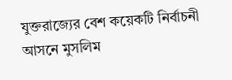যুক্তরাজ্যের বেশ কয়েকটি নির্বাচনী আসনে মুসলিম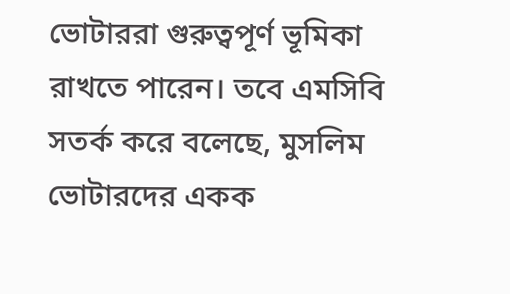ভোটাররা গুরুত্বপূর্ণ ভূমিকা রাখতে পারেন। তবে এমসিবি সতর্ক করে বলেছে, মুসলিম ভোটারদের একক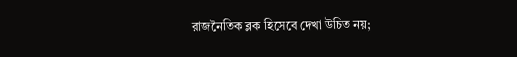রাজনৈতিক ব্লক হিসেবে দেখা উচিত নয়;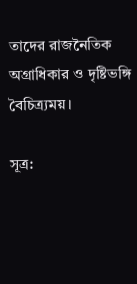তাদের রাজনৈতিক অগ্রাধিকার ও দৃষ্টিভঙ্গি বৈচিত্র্যময়।

সূত্র: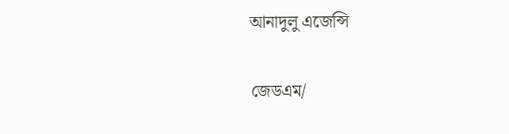আনাদুলু এজেন্সি

জেডএম/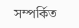সম্পর্কিত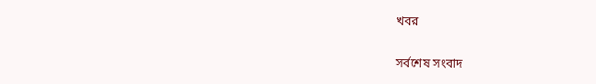খবর

সর্বশেষ সংবাদ